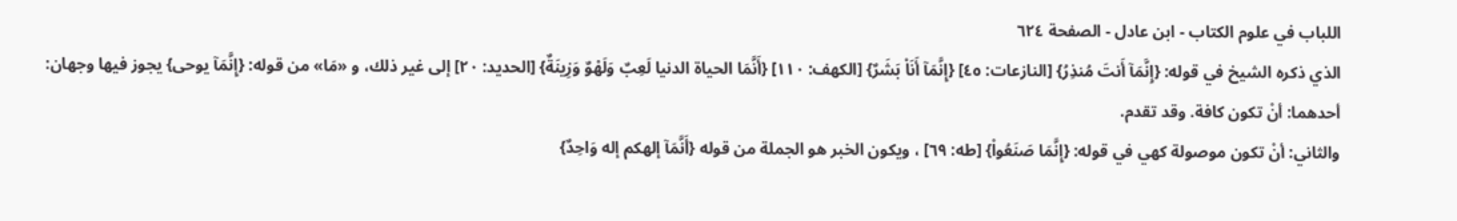اللباب في علوم الكتاب - ابن عادل - الصفحة ٦٢٤
الذي ذكره الشيخ في قوله: {إِنَّمَآ أَنتَ مُنذِرُ} [النازعات: ٤٥] {إِنَّمَآ أَنَاْ بَشَرٌ} [الكهف: ١١٠] {أَنَّمَا الحياة الدنيا لَعِبٌ وَلَهْوٌ وَزِينَةٌ} [الحديد: ٢٠] إلى غير ذلك، و «مَا» من قوله: {إِنَّمَآ يوحى} يجوز فيها وجهان:
أحدهما: أنْ تكون كافة. وقد تقدم.
والثاني: أنْ تكون موصولة كهي في قوله: {إِنَّمَا صَنَعُواْ} [طه: ٦٩] ، ويكون الخبر هو الجملة من قوله {أَنَّمَآ إلهكم إله وَاحِدٌ}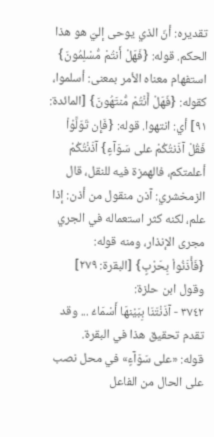تقديره: أنّ الذي يوحى إليّ هو هذا الحكم. قوله: {فَهَلْ أَنتُمْ مُّسْلِمُونَ} استفهام معناه الأمر بمعنى: أسلموا، كقوله: {فَهَلْ أَنْتُمْ مُّنتَهُونَ} [المائدة: ٩١] أي: انتهوا. قوله: {فَإِن تَوَلَّوْاْ فَقُلْ آذَنتُكُمْ على سَوَآءٍ} آذَنْتُكُمْ أعلمتكم، فالهمزة فيه للنقل، قال الزمخشري: آذن منقول من أذن: إذا علم، لكنه كثر استعماله في الجري مجرى الإنذار، ومنه قوله:
{فَأْذَنُواْ بِحَرْبٍ} [البقرة: ٢٧٩] وقول ابن حلزة:
٣٧٤٢ - آذَنْتَنَا بِبَيْنهَا أَسْمَاءُ ... وقد تقدم تحقيق هذا في البقرة.
قوله: «على سَوَآءٍ» في محل نصب على الحال من الفاعل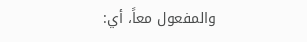والمفعول معاً، أي: